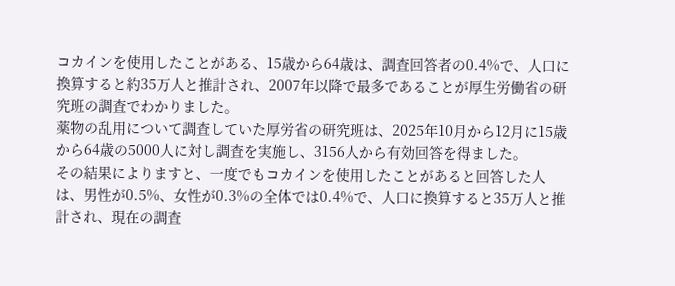コカインを使用したことがある、15歳から64歳は、調査回答者の0.4%で、人口に換算すると約35万人と推計され、2007年以降で最多であることが厚生労働省の研究班の調査でわかりました。
薬物の乱用について調査していた厚労省の研究班は、2025年10月から12月に15歳から64歳の5000人に対し調査を実施し、3156人から有効回答を得ました。
その結果によりますと、一度でもコカインを使用したことがあると回答した人は、男性が0.5%、女性が0.3%の全体では0.4%で、人口に換算すると35万人と推計され、現在の調査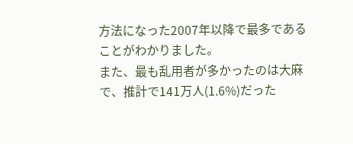方法になった2007年以降で最多であることがわかりました。
また、最も乱用者が多かったのは大麻で、推計で141万人(1.6%)だった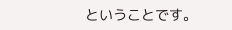ということです。